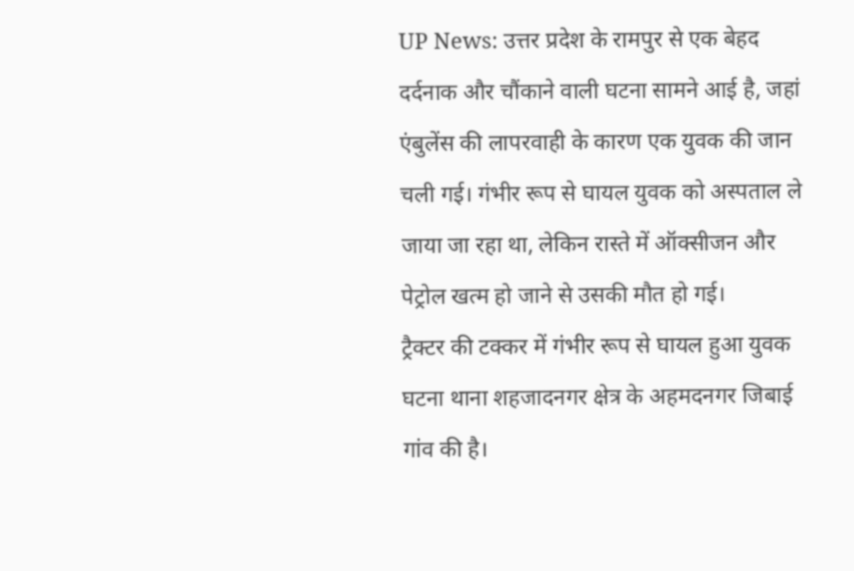UP News: उत्तर प्रदेश के रामपुर से एक बेहद दर्दनाक और चौंकाने वाली घटना सामने आई है, जहां एंबुलेंस की लापरवाही के कारण एक युवक की जान चली गई। गंभीर रूप से घायल युवक को अस्पताल ले जाया जा रहा था, लेकिन रास्ते में ऑक्सीजन और पेट्रोल खत्म हो जाने से उसकी मौत हो गई।
ट्रैक्टर की टक्कर में गंभीर रूप से घायल हुआ युवक
घटना थाना शहजादनगर क्षेत्र के अहमदनगर जिबाई गांव की है।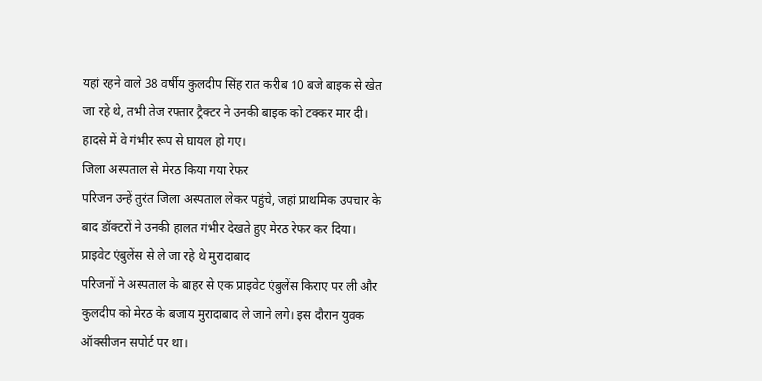यहां रहने वाले 38 वर्षीय कुलदीप सिंह रात करीब 10 बजे बाइक से खेत जा रहे थे, तभी तेज रफ्तार ट्रैक्टर ने उनकी बाइक को टक्कर मार दी। हादसे में वे गंभीर रूप से घायल हो गए।
जिला अस्पताल से मेरठ किया गया रेफर
परिजन उन्हें तुरंत जिला अस्पताल लेकर पहुंचे, जहां प्राथमिक उपचार के बाद डॉक्टरों ने उनकी हालत गंभीर देखते हुए मेरठ रेफर कर दिया।
प्राइवेट एंबुलेंस से ले जा रहे थे मुरादाबाद
परिजनों ने अस्पताल के बाहर से एक प्राइवेट एंबुलेंस किराए पर ली और कुलदीप को मेरठ के बजाय मुरादाबाद ले जाने लगे। इस दौरान युवक ऑक्सीजन सपोर्ट पर था।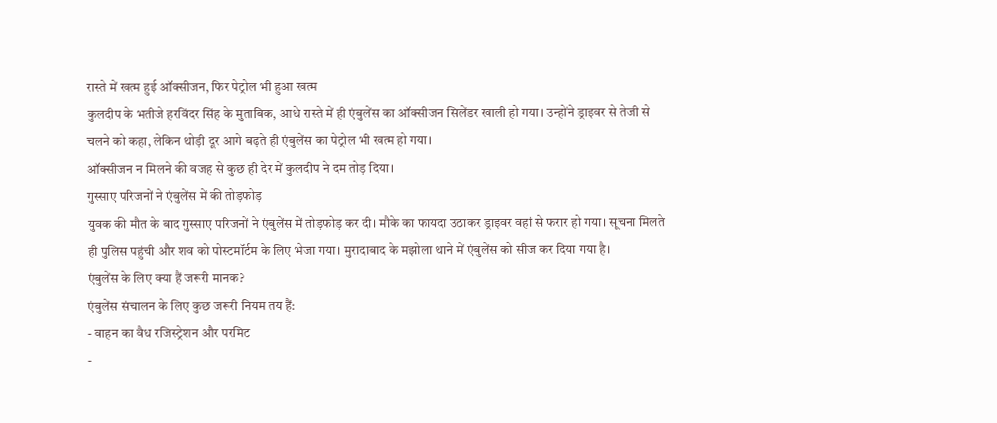रास्ते में खत्म हुई ऑक्सीजन, फिर पेट्रोल भी हुआ खत्म
कुलदीप के भतीजे हरविंदर सिंह के मुताबिक, आधे रास्ते में ही एंबुलेंस का ऑक्सीजन सिलेंडर खाली हो गया। उन्होंने ड्राइवर से तेजी से चलने को कहा, लेकिन थोड़ी दूर आगे बढ़ते ही एंबुलेंस का पेट्रोल भी खत्म हो गया।
ऑक्सीजन न मिलने की वजह से कुछ ही देर में कुलदीप ने दम तोड़ दिया।
गुस्साए परिजनों ने एंबुलेंस में की तोड़फोड़
युवक की मौत के बाद गुस्साए परिजनों ने एंबुलेंस में तोड़फोड़ कर दी। मौके का फायदा उठाकर ड्राइवर वहां से फरार हो गया। सूचना मिलते ही पुलिस पहुंची और शव को पोस्टमॉर्टम के लिए भेजा गया। मुरादाबाद के मझोला थाने में एंबुलेंस को सीज कर दिया गया है।
एंबुलेंस के लिए क्या हैं जरूरी मानक?
एंबुलेंस संचालन के लिए कुछ जरूरी नियम तय हैं:
- वाहन का वैध रजिस्ट्रेशन और परमिट
-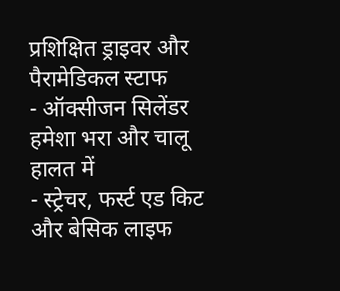प्रशिक्षित ड्राइवर और पैरामेडिकल स्टाफ
- ऑक्सीजन सिलेंडर हमेशा भरा और चालू हालत में
- स्ट्रेचर, फर्स्ट एड किट और बेसिक लाइफ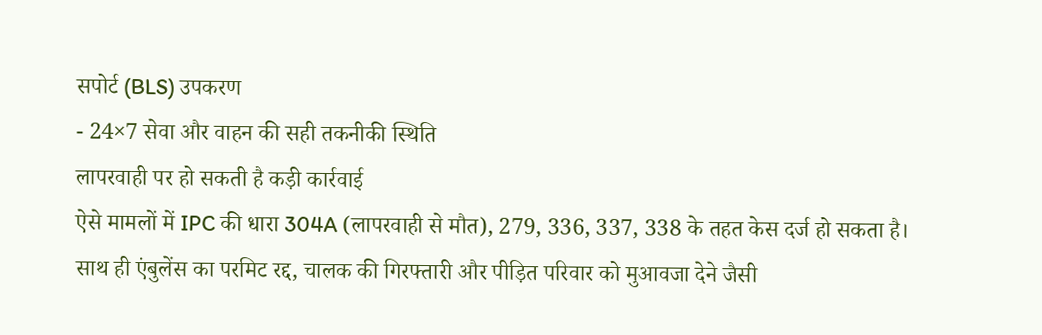सपोर्ट (BLS) उपकरण
- 24×7 सेवा और वाहन की सही तकनीकी स्थिति
लापरवाही पर हो सकती है कड़ी कार्रवाई
ऐसे मामलों में IPC की धारा 304A (लापरवाही से मौत), 279, 336, 337, 338 के तहत केस दर्ज हो सकता है। साथ ही एंबुलेंस का परमिट रद्द, चालक की गिरफ्तारी और पीड़ित परिवार को मुआवजा देने जैसी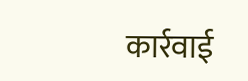कार्रवाई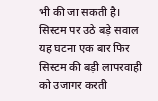भी की जा सकती है।
सिस्टम पर उठे बड़े सवाल
यह घटना एक बार फिर सिस्टम की बड़ी लापरवाही को उजागर करती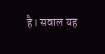है। सवाल यह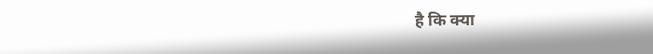है कि क्या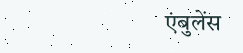एंबुलेंस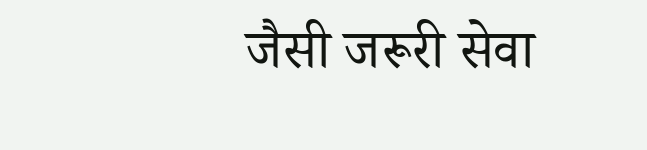जैसी जरूरी सेवा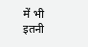में भी इतनी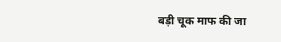बड़ी चूक माफ की जा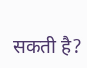सकती है?